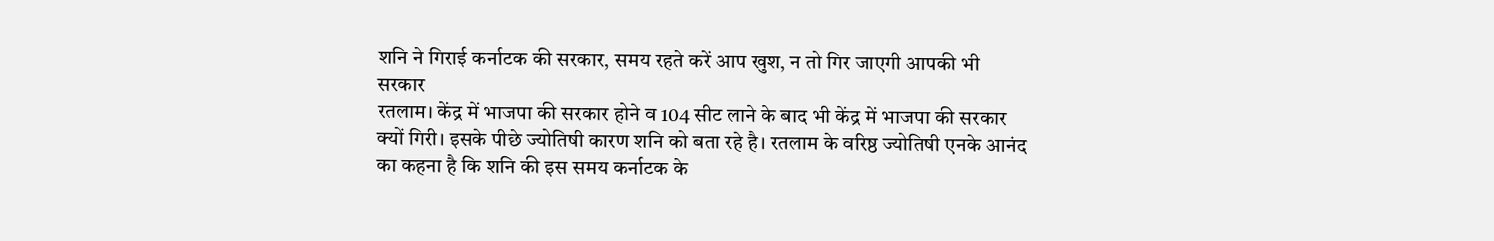शनि ने गिराई कर्नाटक की सरकार, समय रहते करें आप खुश, न तो गिर जाएगी आपकी भी सरकार
रतलाम। केंद्र में भाजपा की सरकार होने व 104 सीट लाने के बाद भी केंद्र में भाजपा की सरकार क्यों गिरी। इसके पीछे ज्योतिषी कारण शनि को बता रहे है। रतलाम के वरिष्ठ ज्योतिषी एनके आनंद का कहना है कि शनि की इस समय कर्नाटक के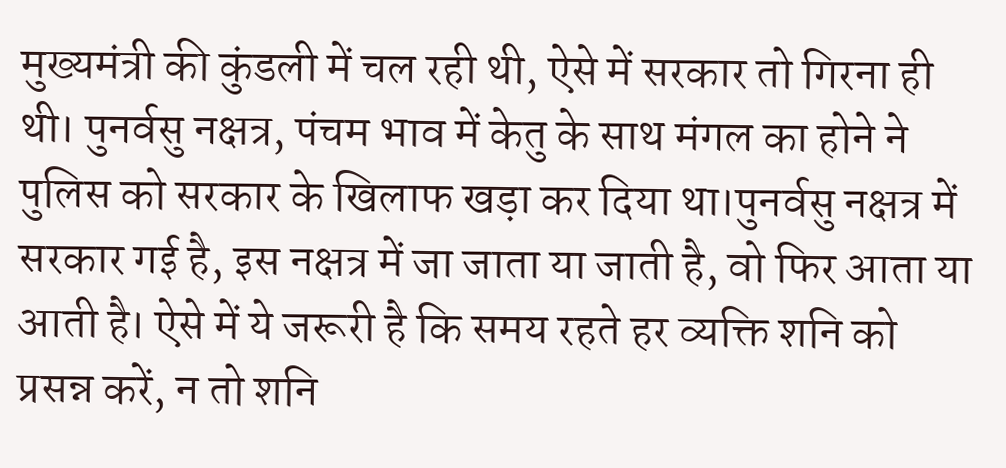मुख्यमंत्री की कुंडली में चल रही थी, ऐसे में सरकार तो गिरना ही थी। पुनर्वसु नक्षत्र, पंचम भाव में केतु के साथ मंगल का होने ने पुलिस को सरकार के खिलाफ खड़ा कर दिया था।पुनर्वसु नक्षत्र में सरकार गई है, इस नक्षत्र में जा जाता या जाती है, वो फिर आता या आती है। ऐसे में ये जरूरी है कि समय रहते हर व्यक्ति शनि को प्रसन्न करें, न तो शनि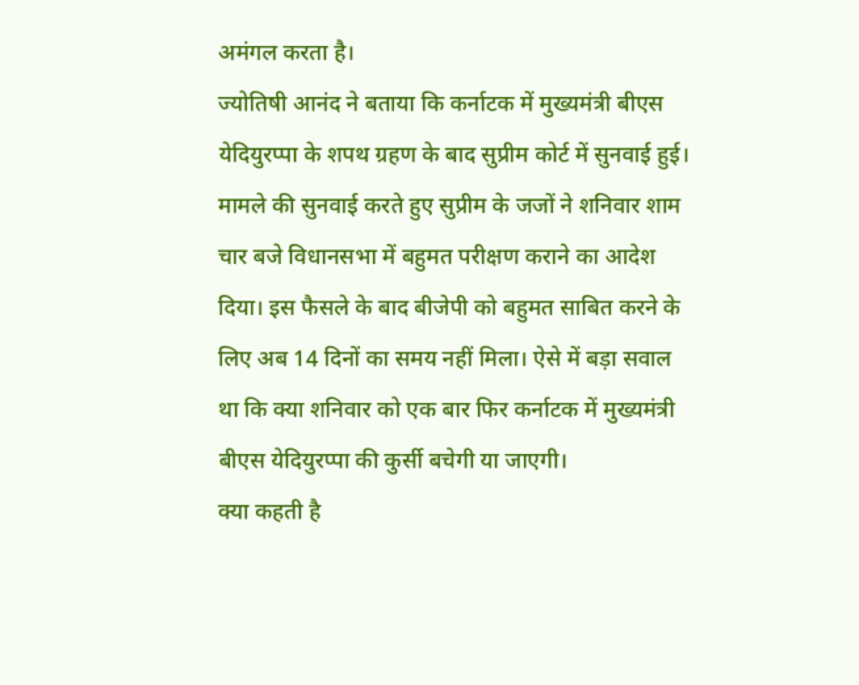अमंगल करता है।
ज्योतिषी आनंद ने बताया कि कर्नाटक में मुख्यमंत्री बीएस येदियुरप्पा के शपथ ग्रहण के बाद सुप्रीम कोर्ट में सुनवाई हुई। मामले की सुनवाई करते हुए सुप्रीम के जजों ने शनिवार शाम चार बजे विधानसभा में बहुमत परीक्षण कराने का आदेश दिया। इस फैसले के बाद बीजेपी को बहुमत साबित करने के लिए अब 14 दिनों का समय नहीं मिला। ऐसे में बड़ा सवाल था कि क्या शनिवार को एक बार फिर कर्नाटक में मुख्यमंत्री बीएस येदियुरप्पा की कुर्सी बचेगी या जाएगी।
क्या कहती है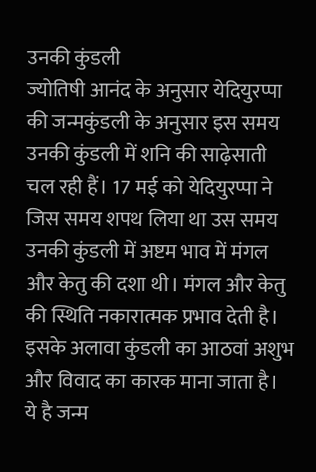उनकी कुंडली
ज्योतिषी आनंद के अनुसार येदियुरप्पा की जन्मकुंडली के अनुसार इस समय उनकी कुंडली में शनि की साढ़ेसाती चल रही हैं। 17 मई को येदियुरप्पा ने जिस समय शपथ लिया था उस समय उनकी कुंडली में अष्टम भाव में मंगल और केतु की दशा थी। मंगल और केतु की स्थिति नकारात्मक प्रभाव देती है। इसके अलावा कुंडली का आठवां अशुभ और विवाद का कारक माना जाता है।
ये है जन्म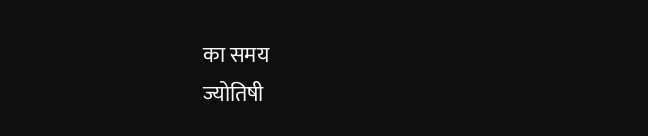का समय
ज्योतिषी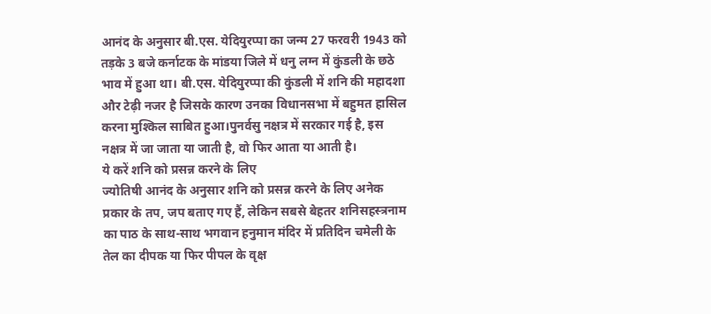आनंद के अनुसार बी.एस. येदियुरप्पा का जन्म 27 फरवरी 1943 को तड़के 3 बजे कर्नाटक के मांडया जिले में धनु लग्न में कुंडली के छठे भाव में हुआ था। बी.एस. येदियुरप्पा की कुंडली में शनि की महादशा और टेढ़ी नजर है जिसके कारण उनका विधानसभा में बहुमत हासिल करना मुश्किल साबित हुआ।पुनर्वसु नक्षत्र में सरकार गई है, इस नक्षत्र में जा जाता या जाती है, वो फिर आता या आती है।
ये करें शनि को प्रसन्न करने के लिए
ज्योतिषी आनंद के अनुसार शनि को प्रसन्न करने के लिए अनेक प्रकार के तप, जप बताए गए हैं, लेकिन सबसे बेहतर शनिसहस्त्रनाम का पाठ के साथ-साथ भगवान हनुमान मंदिर में प्रतिदिन चमेली के तेल का दीपक या फिर पीपल के वृक्ष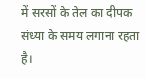में सरसों के तेल का दीपक संध्या के समय लगाना रहता है।